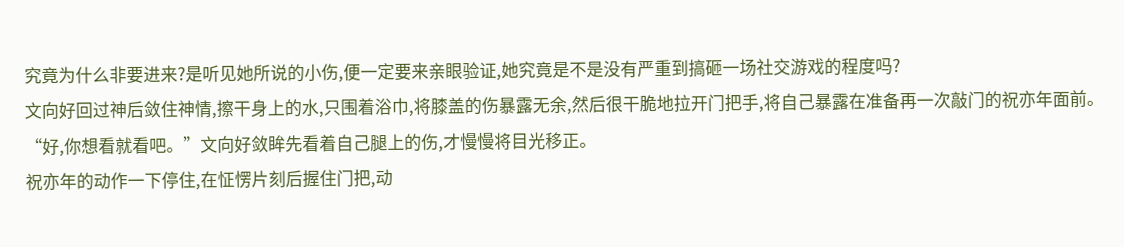究竟为什么非要进来?是听见她所说的小伤,便一定要来亲眼验证,她究竟是不是没有严重到搞砸一场社交游戏的程度吗?
文向好回过神后敛住神情,擦干身上的水,只围着浴巾,将膝盖的伤暴露无余,然后很干脆地拉开门把手,将自己暴露在准备再一次敲门的祝亦年面前。
“好,你想看就看吧。”文向好敛眸先看着自己腿上的伤,才慢慢将目光移正。
祝亦年的动作一下停住,在怔愣片刻后握住门把,动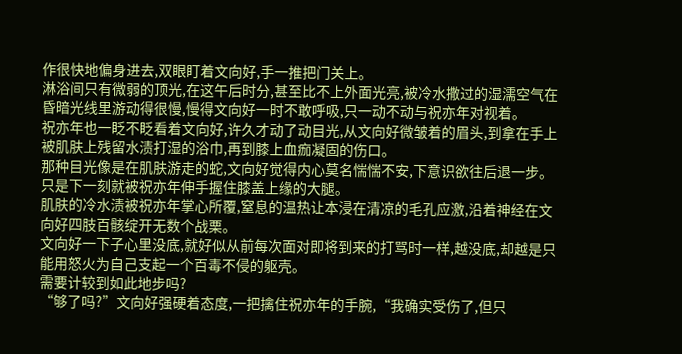作很快地偏身进去,双眼盯着文向好,手一推把门关上。
淋浴间只有微弱的顶光,在这午后时分,甚至比不上外面光亮,被冷水撒过的湿濡空气在昏暗光线里游动得很慢,慢得文向好一时不敢呼吸,只一动不动与祝亦年对视着。
祝亦年也一眨不眨看着文向好,许久才动了动目光,从文向好微皱着的眉头,到拿在手上被肌肤上残留水渍打湿的浴巾,再到膝上血痂凝固的伤口。
那种目光像是在肌肤游走的蛇,文向好觉得内心莫名惴惴不安,下意识欲往后退一步。
只是下一刻就被祝亦年伸手握住膝盖上缘的大腿。
肌肤的冷水渍被祝亦年掌心所覆,窒息的温热让本浸在清凉的毛孔应激,沿着神经在文向好四肢百骸绽开无数个战栗。
文向好一下子心里没底,就好似从前每次面对即将到来的打骂时一样,越没底,却越是只能用怒火为自己支起一个百毒不侵的躯壳。
需要计较到如此地步吗?
“够了吗?”文向好强硬着态度,一把擒住祝亦年的手腕,“我确实受伤了,但只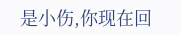是小伤,你现在回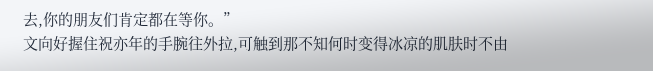去,你的朋友们肯定都在等你。”
文向好握住祝亦年的手腕往外拉,可触到那不知何时变得冰凉的肌肤时不由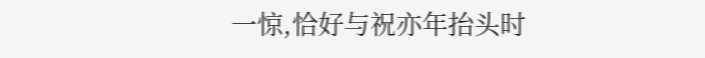一惊,恰好与祝亦年抬头时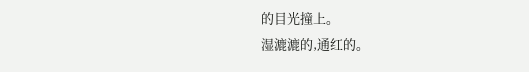的目光撞上。
湿漉漉的,通红的。